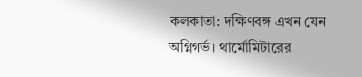কলকাতা: দক্ষিণবঙ্গ এখন যেন অগ্নিগর্ভ। থার্মোমিটারের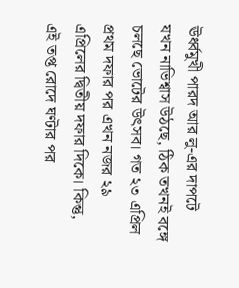ঊর্ধ্বমুখী পারদ আর লু-এর দাপটে যখন নাভিশ্বাস উঠছে, ঠিক তখনই বঙ্গে চলছে ভোটের উৎসব। গত ২৩ এপ্রিল প্রথম দফার পর এখন নজর ২৯ এপ্রিলের দ্বিতীয় দফার দিকে। কিন্তু, এই তপ্ত রোদে ঘণ্টার পর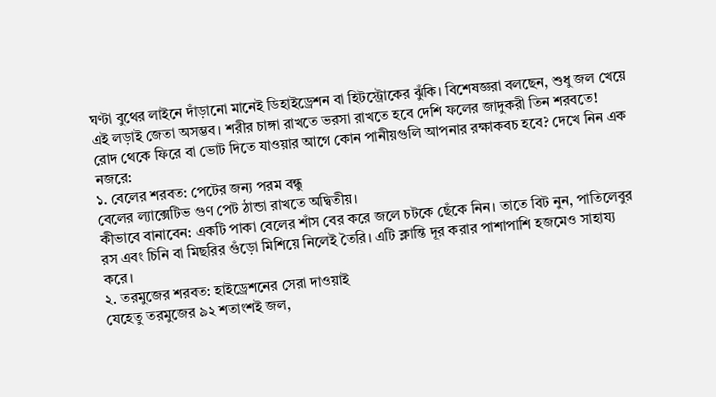ঘণ্টা বুথের লাইনে দাঁড়ানো মানেই ডিহাইড্রেশন বা হিটস্ট্রোকের ঝুঁকি। বিশেষজ্ঞরা বলছেন, শুধু জল খেয়ে এই লড়াই জেতা অসম্ভব। শরীর চাঙ্গা রাখতে ভরসা রাখতে হবে দেশি ফলের জাদুকরী তিন শরবতে!
রোদ থেকে ফিরে বা ভোট দিতে যাওয়ার আগে কোন পানীয়গুলি আপনার রক্ষাকবচ হবে? দেখে নিন এক নজরে:
১. বেলের শরবত: পেটের জন্য পরম বন্ধু
বেলের ল্যাক্সেটিভ গুণ পেট ঠান্ডা রাখতে অদ্বিতীয়।
কীভাবে বানাবেন: একটি পাকা বেলের শাঁস বের করে জলে চটকে ছেঁকে নিন। তাতে বিট নুন, পাতিলেবুর রস এবং চিনি বা মিছরির গুঁড়ো মিশিয়ে নিলেই তৈরি। এটি ক্লান্তি দূর করার পাশাপাশি হজমেও সাহায্য করে।
২. তরমুজের শরবত: হাইড্রেশনের সেরা দাওয়াই
যেহেতু তরমুজের ৯২ শতাংশই জল,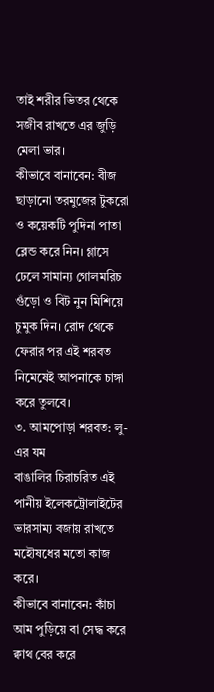তাই শরীর ভিতর থেকে সজীব রাখতে এর জুড়ি মেলা ভার।
কীভাবে বানাবেন: বীজ ছাড়ানো তরমুজের টুকরো ও কয়েকটি পুদিনা পাতা ব্লেন্ড করে নিন। গ্লাসে ঢেলে সামান্য গোলমরিচ গুঁড়ো ও বিট নুন মিশিয়ে চুমুক দিন। রোদ থেকে ফেরার পর এই শরবত নিমেষেই আপনাকে চাঙ্গা করে তুলবে।
৩. আমপোড়া শরবত: লু-এর যম
বাঙালির চিরাচরিত এই পানীয় ইলেকট্রোলাইটের ভারসাম্য বজায় রাখতে মহৌষধের মতো কাজ করে।
কীভাবে বানাবেন: কাঁচা আম পুড়িয়ে বা সেদ্ধ করে ক্বাথ বের করে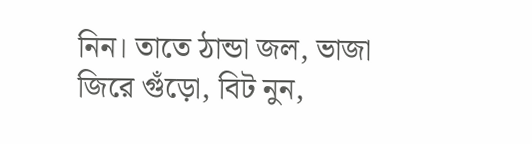নিন। তাতে ঠান্ডা জল, ভাজা জিরে গুঁড়ো, বিট নুন,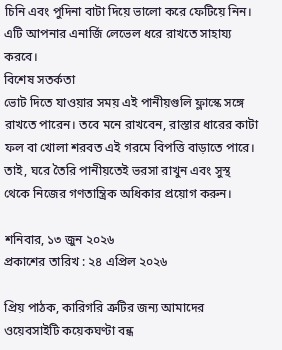চিনি এবং পুদিনা বাটা দিয়ে ভালো করে ফেটিয়ে নিন। এটি আপনার এনার্জি লেভেল ধরে রাখতে সাহায্য করবে।
বিশেষ সতর্কতা
ভোট দিতে যাওয়ার সময় এই পানীয়গুলি ফ্লাস্কে সঙ্গে রাখতে পারেন। তবে মনে রাখবেন, রাস্তার ধারের কাটা ফল বা খোলা শরবত এই গরমে বিপত্তি বাড়াতে পারে। তাই, ঘরে তৈরি পানীয়তেই ভরসা রাখুন এবং সুস্থ থেকে নিজের গণতান্ত্রিক অধিকার প্রয়োগ করুন।

শনিবার, ১৩ জুন ২০২৬
প্রকাশের তারিখ : ২৪ এপ্রিল ২০২৬

প্রিয় পাঠক, কারিগরি ত্রুটির জন্য আমাদের ওয়েবসাইটি কয়েকঘণ্টা বন্ধ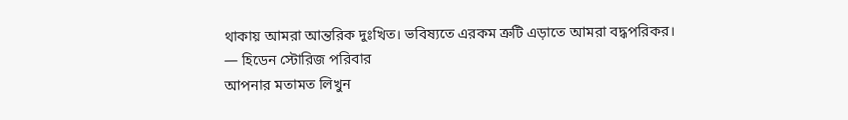থাকায় আমরা আন্তরিক দুঃখিত। ভবিষ্যতে এরকম ত্রুটি এড়াতে আমরা বদ্ধপরিকর।
— হিডেন স্টোরিজ পরিবার
আপনার মতামত লিখুন